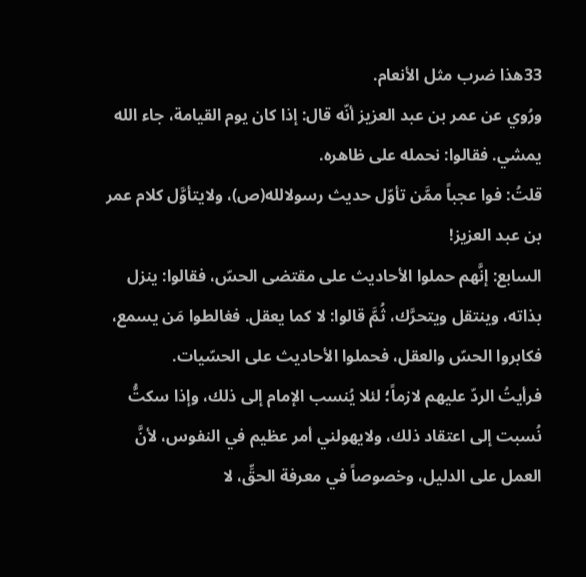33هذا ضرب مثل الأنعام.
ورُوي عن عمر بن عبد العزيز أنّه قال: إذا كان يوم القيامة، جاء الله يمشي. فقالوا: نحمله على ظاهره.
قلتُ: فوا عجباً ممَّن تأوّل حديث رسولالله(ص)، ولايتأوَّل كلام عمر بن عبد العزيز!
السابع: إنَّهم حملوا الأحاديث على مقتضى الحسّ، فقالوا: ينزل بذاته، وينتقل ويتحرَّك، ثُمَّ قالوا: لا كما يعقل. فغالطوا مَن يسمع، فكابروا الحسّ والعقل، فحملوا الأحاديث على الحسّيات.
فرأيتُ الردّ عليهم لازماً؛ لئلا يُنسب الإمام إلى ذلك، وإذا سكتُّ نُسبت إلى اعتقاد ذلك، ولايهولني أمر عظيم في النفوس، لأنَّ العمل على الدليل، وخصوصاً في معرفة الحقِّ، لا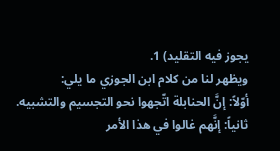يجوز فيه التقليد) 1.
ويظهر لنا من كلام ابن الجوزي ما يلي:
أوّلاً: إنَّ الحنابلة اتّجهوا نحو التجسيم والتشبيه.
ثانياً: إنَّهم غالوا في هذا الأمر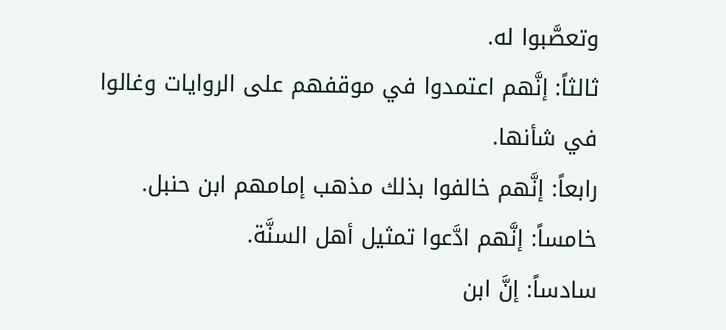وتعصَّبوا له.
ثالثاً: إنَّهم اعتمدوا في موقفهم على الروايات وغالوا في شأنها.
رابعاً: إنَّهم خالفوا بذلك مذهب إمامهم ابن حنبل.
خامساً: إنَّهم ادَّعوا تمثيل أهل السنَّة.
سادساً: إنَّ ابن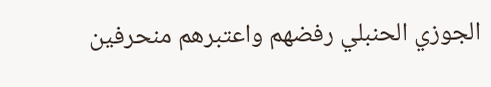الجوزي الحنبلي رفضهم واعتبرهم منحرفين